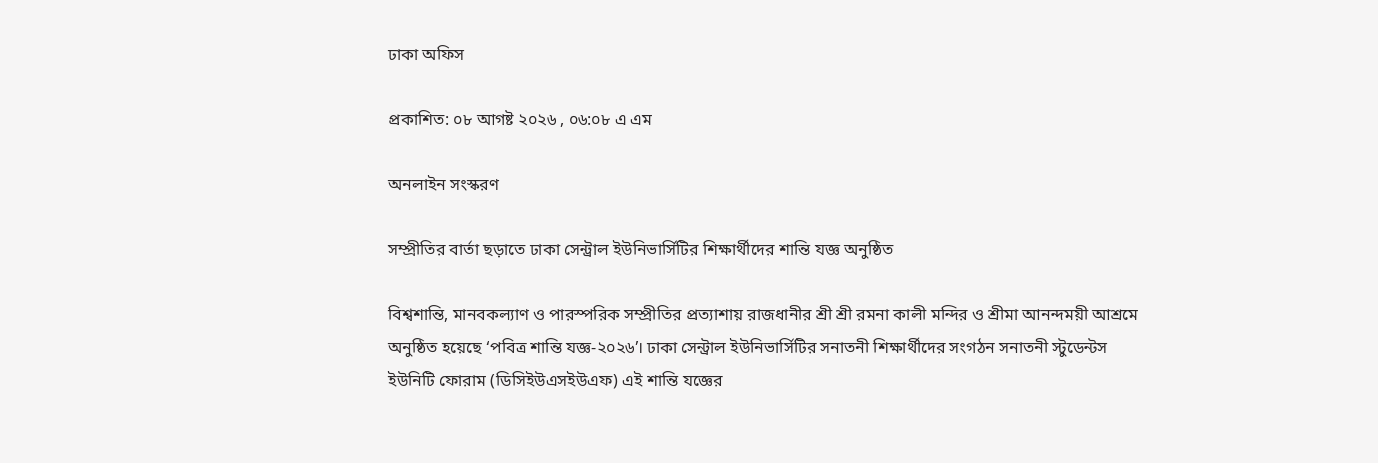ঢাকা অফিস

প্রকাশিত: ০৮ আগষ্ট ২০২৬ , ০৬:০৮ এ এম

অনলাইন সংস্করণ

সম্প্রীতির বার্তা ছড়াতে ঢাকা সেন্ট্রাল ইউনিভার্সিটির শিক্ষার্থীদের শান্তি যজ্ঞ অনুষ্ঠিত

বিশ্বশান্তি, মানবকল্যাণ ও পারস্পরিক সম্প্রীতির প্রত্যাশায় রাজধানীর শ্রী শ্রী রমনা কালী মন্দির ও শ্রীমা আনন্দময়ী আশ্রমে অনুষ্ঠিত হয়েছে ‘পবিত্র শান্তি যজ্ঞ-২০২৬’। ঢাকা সেন্ট্রাল ইউনিভার্সিটির সনাতনী শিক্ষার্থীদের সংগঠন সনাতনী স্টুডেন্টস ইউনিটি ফোরাম (ডিসিইউএসইউএফ) এই শান্তি যজ্ঞের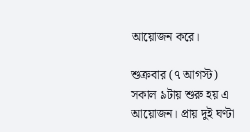আয়োজন করে।

শুক্রবার (৭ আগস্ট) সকাল ৯টায় শুরু হয় এ আয়োজন। প্রায় দুই ঘণ্টা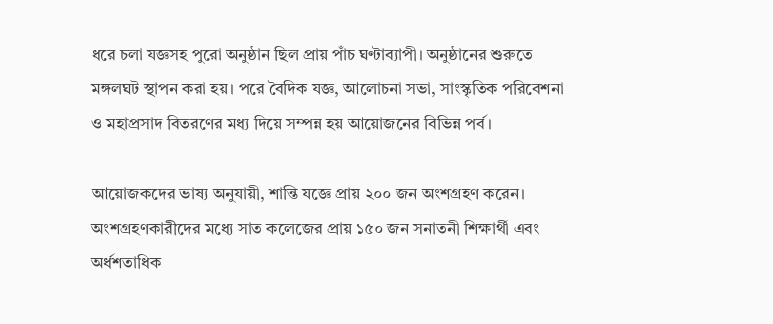ধরে চলা যজ্ঞসহ পুরো অনুষ্ঠান ছিল প্রায় পাঁচ ঘণ্টাব্যাপী। অনুষ্ঠানের শুরুতে মঙ্গলঘট স্থাপন করা হয়। পরে বৈদিক যজ্ঞ, আলোচনা সভা, সাংস্কৃতিক পরিবেশনা ও মহাপ্রসাদ বিতরণের মধ্য দিয়ে সম্পন্ন হয় আয়োজনের বিভিন্ন পর্ব।

আয়োজকদের ভাষ্য অনুযায়ী, শান্তি যজ্ঞে প্রায় ২০০ জন অংশগ্রহণ করেন। অংশগ্রহণকারীদের মধ্যে সাত কলেজের প্রায় ১৫০ জন সনাতনী শিক্ষার্থী এবং অর্ধশতাধিক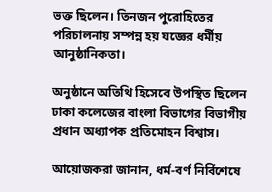ভক্ত ছিলেন। তিনজন পুরোহিতের পরিচালনায় সম্পন্ন হয় যজ্ঞের ধর্মীয় আনুষ্ঠানিকতা।

অনুষ্ঠানে অতিথি হিসেবে উপস্থিত ছিলেন ঢাকা কলেজের বাংলা বিভাগের বিভাগীয় প্রধান অধ্যাপক প্রতিমোহন বিশ্বাস।

আয়োজকরা জানান, ধর্ম-বর্ণ নির্বিশেষে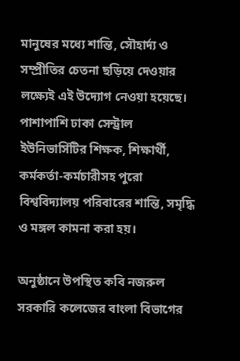মানুষের মধ্যে শান্তি, সৌহার্দ্য ও সম্প্রীতির চেতনা ছড়িয়ে দেওয়ার লক্ষ্যেই এই উদ্যোগ নেওয়া হয়েছে। পাশাপাশি ঢাকা সেন্ট্রাল ইউনিভার্সিটির শিক্ষক, শিক্ষার্থী, কর্মকর্তা-কর্মচারীসহ পুরো বিশ্ববিদ্যালয় পরিবারের শান্তি, সমৃদ্ধি ও মঙ্গল কামনা করা হয়।

অনুষ্ঠানে উপস্থিত কবি নজরুল সরকারি কলেজের বাংলা বিভাগের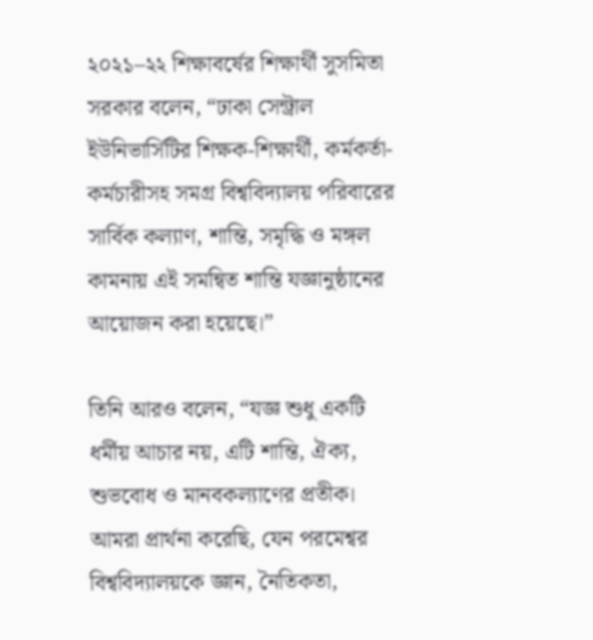২০২১–২২ শিক্ষাবর্ষের শিক্ষার্থী সুসমিতা সরকার বলেন, “ঢাকা সেন্ট্রাল ইউনিভার্সিটির শিক্ষক-শিক্ষার্থী, কর্মকর্তা-কর্মচারীসহ সমগ্র বিশ্ববিদ্যালয় পরিবারের সার্বিক কল্যাণ, শান্তি, সমৃদ্ধি ও মঙ্গল কামনায় এই সমন্বিত শান্তি যজ্ঞানুষ্ঠানের আয়োজন করা হয়েছে।”

তিনি আরও বলেন, “যজ্ঞ শুধু একটি ধর্মীয় আচার নয়, এটি শান্তি, ঐক্য, শুভবোধ ও মানবকল্যাণের প্রতীক। আমরা প্রার্থনা করেছি, যেন পরমেশ্বর বিশ্ববিদ্যালয়কে জ্ঞান, নৈতিকতা,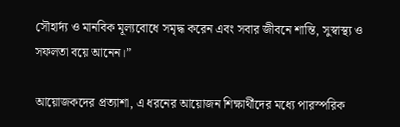সৌহার্দ্য ও মানবিক মূল্যবোধে সমৃদ্ধ করেন এবং সবার জীবনে শান্তি, সুস্বাস্থ্য ও সফলতা বয়ে আনেন।”

আয়োজকদের প্রত্যাশা, এ ধরনের আয়োজন শিক্ষার্থীদের মধ্যে পারস্পরিক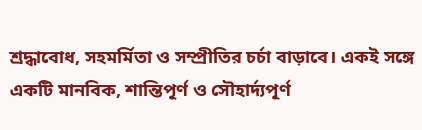শ্রদ্ধাবোধ, সহমর্মিতা ও সম্প্রীতির চর্চা বাড়াবে। একই সঙ্গে একটি মানবিক, শান্তিপূর্ণ ও সৌহার্দ্যপূর্ণ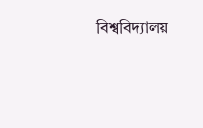বিশ্ববিদ্যালয়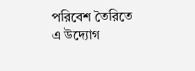পরিবেশ তৈরিতে এ উদ্যোগ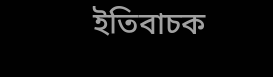ইতিবাচক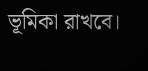ভূমিকা রাখবে।